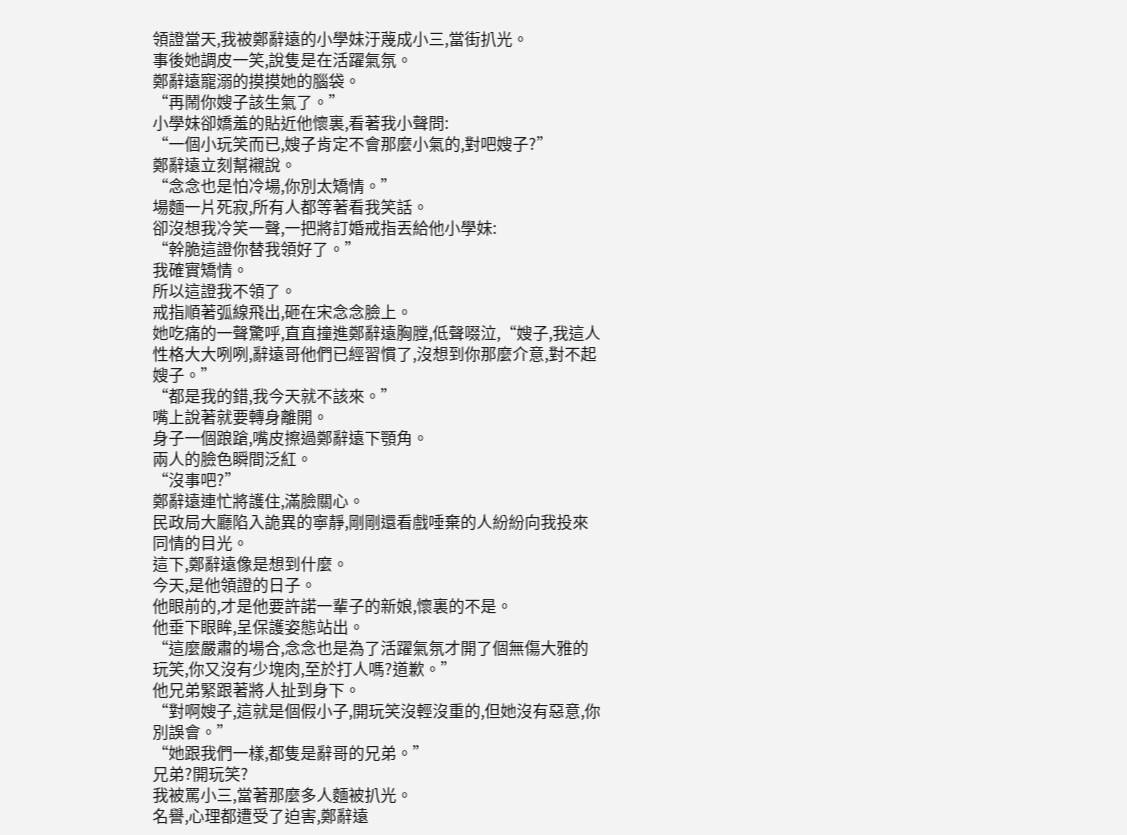領證當天,我被鄭辭遠的小學妹汙蔑成小三,當街扒光。
事後她調皮一笑,說隻是在活躍氣氛。
鄭辭遠寵溺的摸摸她的腦袋。
“再鬧你嫂子該生氣了。”
小學妹卻嬌羞的貼近他懷裏,看著我小聲問:
“一個小玩笑而已,嫂子肯定不會那麼小氣的,對吧嫂子?”
鄭辭遠立刻幫襯說。
“念念也是怕冷場,你別太矯情。”
場麵一片死寂,所有人都等著看我笑話。
卻沒想我冷笑一聲,一把將訂婚戒指丟給他小學妹:
“幹脆這證你替我領好了。”
我確實矯情。
所以這證我不領了。
戒指順著弧線飛出,砸在宋念念臉上。
她吃痛的一聲驚呼,直直撞進鄭辭遠胸膛,低聲啜泣,“嫂子,我這人性格大大咧咧,辭遠哥他們已經習慣了,沒想到你那麼介意,對不起嫂子。”
“都是我的錯,我今天就不該來。”
嘴上說著就要轉身離開。
身子一個踉蹌,嘴皮擦過鄭辭遠下顎角。
兩人的臉色瞬間泛紅。
“沒事吧?”
鄭辭遠連忙將護住,滿臉關心。
民政局大廳陷入詭異的寧靜,剛剛還看戲唾棄的人紛紛向我投來同情的目光。
這下,鄭辭遠像是想到什麼。
今天,是他領證的日子。
他眼前的,才是他要許諾一輩子的新娘,懷裏的不是。
他垂下眼眸,呈保護姿態站出。
“這麼嚴肅的場合,念念也是為了活躍氣氛才開了個無傷大雅的玩笑,你又沒有少塊肉,至於打人嗎?道歉。”
他兄弟緊跟著將人扯到身下。
“對啊嫂子,這就是個假小子,開玩笑沒輕沒重的,但她沒有惡意,你別誤會。”
“她跟我們一樣,都隻是辭哥的兄弟。”
兄弟?開玩笑?
我被罵小三,當著那麼多人麵被扒光。
名譽,心理都遭受了迫害,鄭辭遠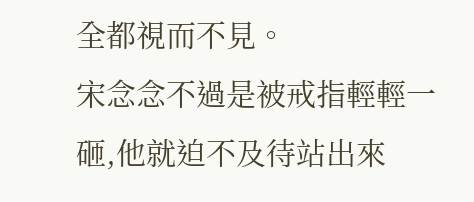全都視而不見。
宋念念不過是被戒指輕輕一砸,他就迫不及待站出來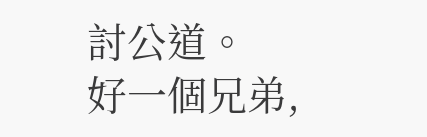討公道。
好一個兄弟,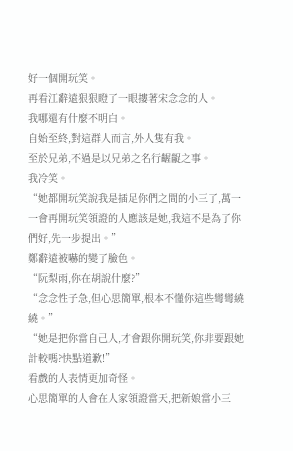好一個開玩笑。
再看江辭遠狠狠瞪了一眼摟著宋念念的人。
我哪還有什麼不明白。
自始至終,對這群人而言,外人隻有我。
至於兄弟,不過是以兄弟之名行齷齪之事。
我冷笑。
“她都開玩笑說我是插足你們之間的小三了,萬一一會再開玩笑領證的人應該是她,我這不是為了你們好,先一步提出。”
鄭辭遠被嚇的變了臉色。
“阮梨雨,你在胡說什麼?”
“念念性子急,但心思簡單,根本不懂你這些彎彎繞繞。”
“她是把你當自己人,才會跟你開玩笑,你非要跟她計較嗎?快點道歉!”
看戲的人表情更加奇怪。
心思簡單的人會在人家領證當天,把新娘當小三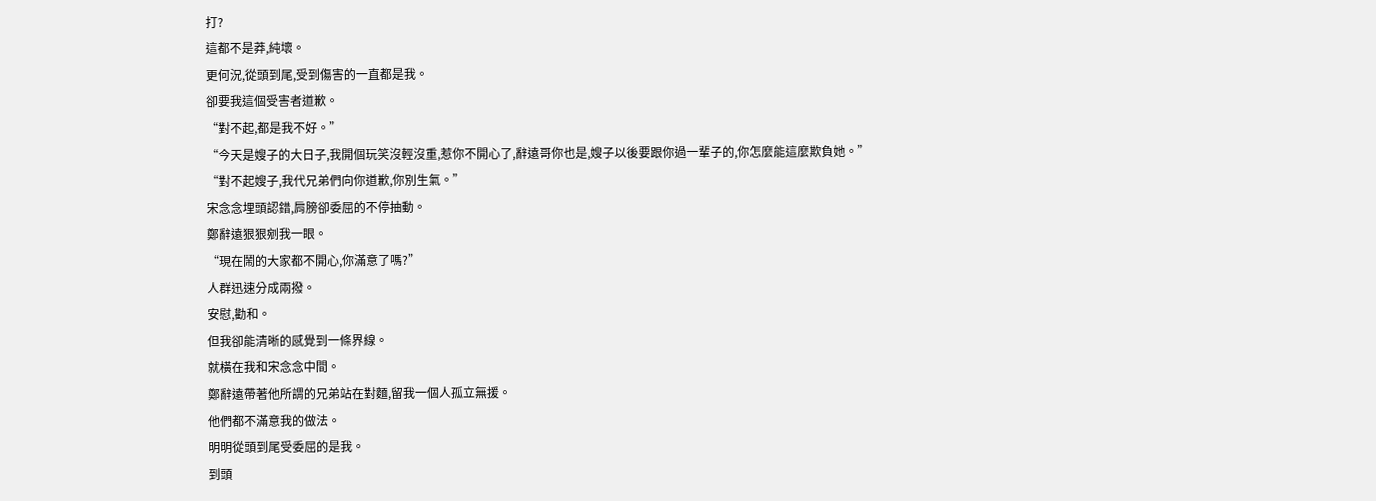打?
這都不是莽,純壞。
更何況,從頭到尾,受到傷害的一直都是我。
卻要我這個受害者道歉。
“對不起,都是我不好。”
“今天是嫂子的大日子,我開個玩笑沒輕沒重,惹你不開心了,辭遠哥你也是,嫂子以後要跟你過一輩子的,你怎麼能這麼欺負她。”
“對不起嫂子,我代兄弟們向你道歉,你別生氣。”
宋念念埋頭認錯,肩膀卻委屈的不停抽動。
鄭辭遠狠狠剜我一眼。
“現在鬧的大家都不開心,你滿意了嗎?”
人群迅速分成兩撥。
安慰,勸和。
但我卻能清晰的感覺到一條界線。
就橫在我和宋念念中間。
鄭辭遠帶著他所謂的兄弟站在對麵,留我一個人孤立無援。
他們都不滿意我的做法。
明明從頭到尾受委屈的是我。
到頭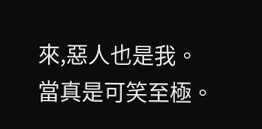來,惡人也是我。
當真是可笑至極。